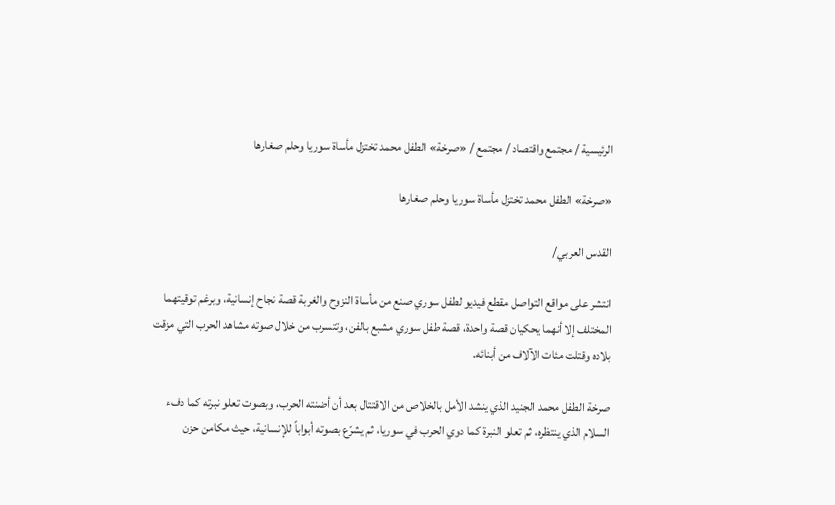الرئيسية / مجتمع واقتصاد / مجتمع / «صرخة» الطفل محمد تختزل مأساة سوريا وحلم صغارها

«صرخة» الطفل محمد تختزل مأساة سوريا وحلم صغارها

القدس العربي/

انتشر على مواقع التواصل مقطع فيديو لطفل سوري صنع من مأساة النزوح والغربة قصة نجاح إنسانية، وبرغم توقيتهما المختلف إلا أنهما يحكيان قصة واحدة، قصة طفل سوري مشبع بالفن، وتتسرب من خلال صوته مشاهد الحرب التي مزقت بلاده وقتلت مئات الآلاف من أبنائه.

صرخة الطفل محمد الجنيد الذي ينشد الأمل بالخلاص من الاقتتال بعد أن أضنته الحرب، وبصوت تعلو نبرته كما دفء السلام الذي ينتظره، ثم تعلو النبرة كما دوي الحرب في سوريا، ثم يشرّع بصوته أبواباً للإنسانية، حيث مكامن حزن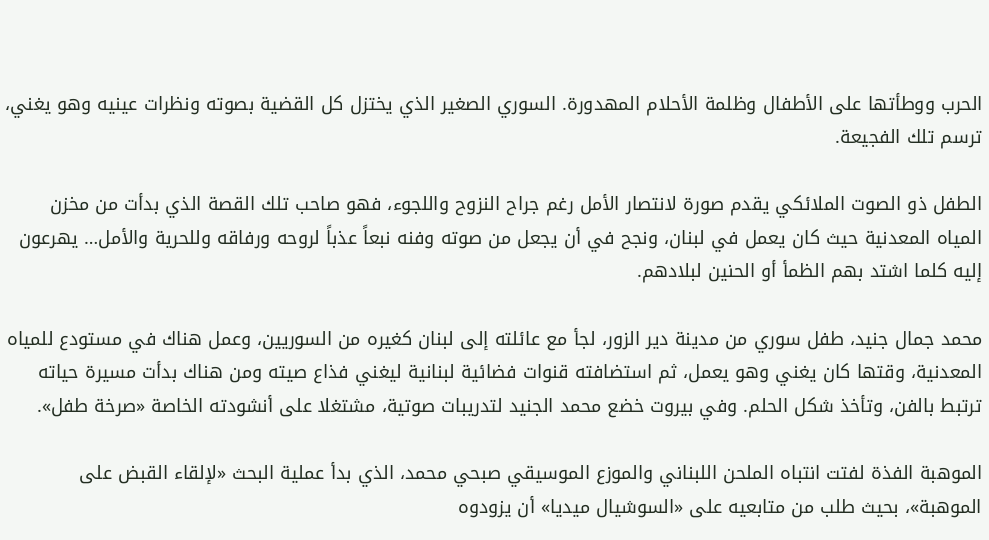الحرب ووطأتها على الأطفال وظلمة الأحلام المهدورة. السوري الصغير الذي يختزل كل القضية بصوته ونظرات عينيه وهو يغني، ترسم تلك الفجيعة.

الطفل ذو الصوت الملائكي يقدم صورة لانتصار الأمل رغم جراح النزوح واللجوء، فهو صاحب تلك القصة الذي بدأت من مخزن المياه المعدنية حيث كان يعمل في لبنان، ونجح في أن يجعل من صوته وفنه نبعاً عذباً لروحه ورفاقه وللحرية والأمل… يهرعون إليه كلما اشتد بهم الظمأ أو الحنين لبلادهم.

محمد جمال جنيد، طفل سوري من مدينة دير الزور، لجأ مع عائلته إلى لبنان كغيره من السوريين، وعمل هناك في مستودع للمياه المعدنية، وقتها كان يغني وهو يعمل، ثم استضافته قنوات فضائية لبنانية ليغني فذاع صيته ومن هناك بدأت مسيرة حياته ترتبط بالفن، وتأخذ شكل الحلم. وفي بيروت خضع محمد الجنيد لتدريبات صوتية، مشتغلا على أنشودته الخاصة «صرخة طفل».

الموهبة الفذة لفتت انتباه الملحن اللبناني والموزع الموسيقي صبحي محمد، الذي بدأ عملية البحث «لإلقاء القبض على الموهبة»، بحيث طلب من متابعيه على «السوشيال ميديا» أن يزودوه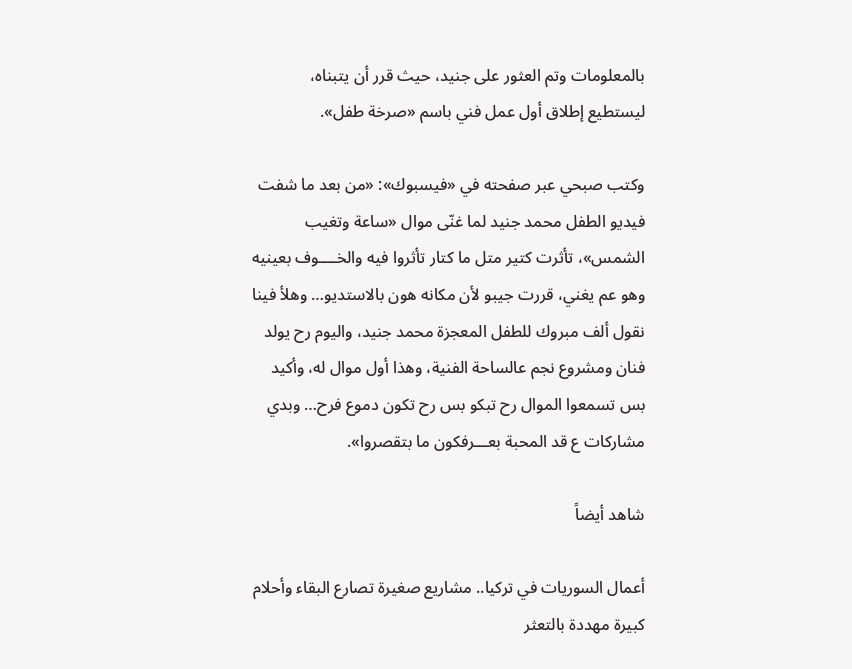بالمعلومات وتم العثور على جنيد، حيث قرر أن يتبناه، ليستطيع إطلاق أول عمل فني باسم «صرخة طفل».

وكتب صبحي عبر صفحته في «فيسبوك»: «من بعد ما شفت فيديو الطفل محمد جنيد لما غنّى موال «ساعة وتغيب الشمس»، تأثرت كتير متل ما كتار تأثروا فيه والخــــوف بعينيه وهو عم يغني، قررت جيبو لأن مكانه هون بالاستديو… وهلأ فينا نقول ألف مبروك للطفل المعجزة محمد جنيد، واليوم رح يولد فنان ومشروع نجم عالساحة الفنية، وهذا أول موال له، وأكيد بس تسمعوا الموال رح تبكو بس رح تكون دموع فرح… وبدي مشاركات ع قد المحبة بعـــرفكون ما بتقصروا».

شاهد أيضاً

أعمال السوريات في تركيا.. مشاريع صغيرة تصارع البقاء وأحلام كبيرة مهددة بالتعثر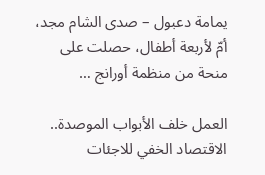يمامة دعبول – صدى الشام مجد، أمّ لأربعة أطفال، حصلت على منحة من منظمة أورانج …

العمل خلف الأبواب الموصدة.. الاقتصاد الخفي للاجئات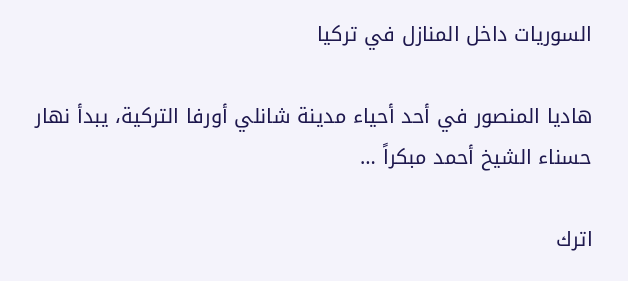السوريات داخل المنازل في تركيا

هاديا المنصور في أحد أحياء مدينة شانلي أورفا التركية، يبدأ نهار حسناء الشيخ أحمد مبكراً …

اترك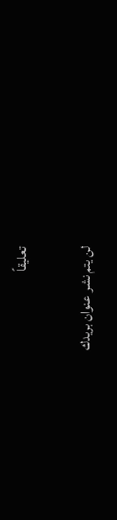تعليقاً

لن يتم نشر عنوان بريدك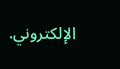الإلكتروني.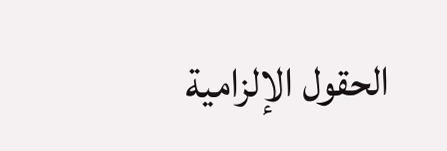الحقول الإلزامية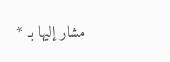مشار إليها بـ *